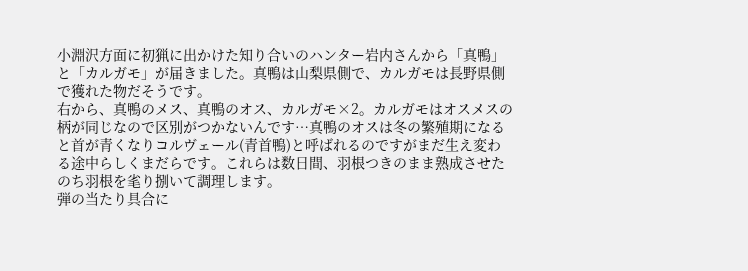小淵沢方面に初猟に出かけた知り合いのハンター岩内さんから「真鴨」と「カルガモ」が届きました。真鴨は山梨県側で、カルガモは長野県側で獲れた物だそうです。
右から、真鴨のメス、真鴨のオス、カルガモ×2。カルガモはオスメスの柄が同じなので区別がつかないんです…真鴨のオスは冬の繁殖期になると首が青くなりコルヴェール(青首鴨)と呼ばれるのですがまだ生え変わる途中らしくまだらです。これらは数日間、羽根つきのまま熟成させたのち羽根を毟り捌いて調理します。
弾の当たり具合に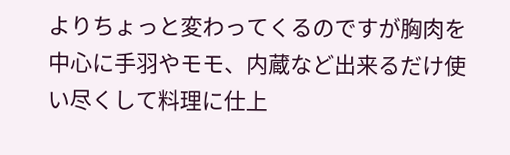よりちょっと変わってくるのですが胸肉を中心に手羽やモモ、内蔵など出来るだけ使い尽くして料理に仕上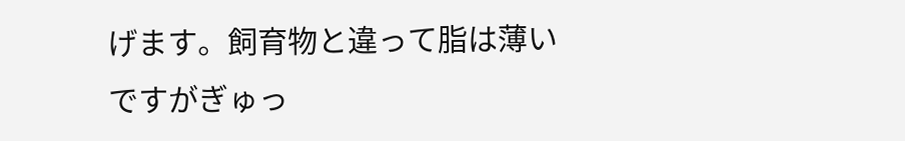げます。飼育物と違って脂は薄いですがぎゅっ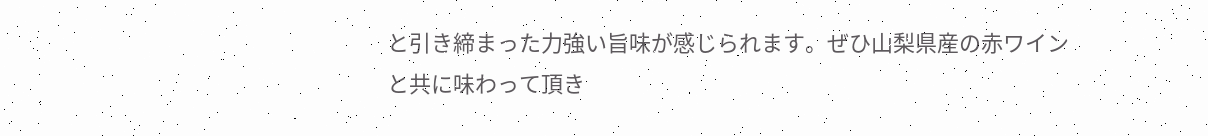と引き締まった力強い旨味が感じられます。ぜひ山梨県産の赤ワインと共に味わって頂き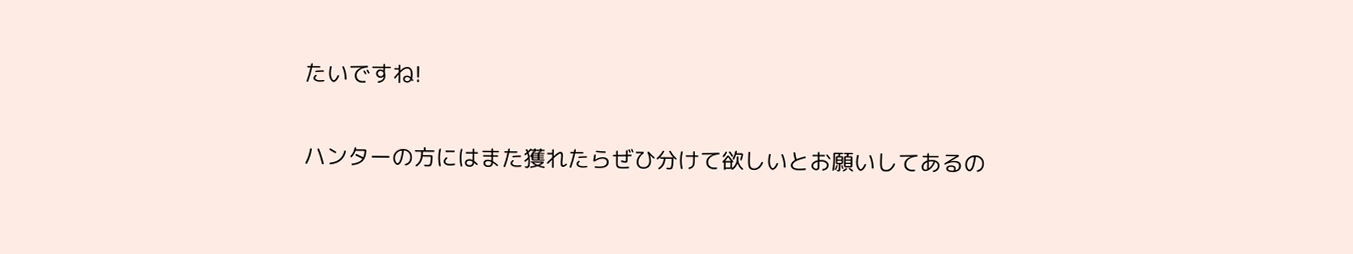たいですね!

ハンターの方にはまた獲れたらぜひ分けて欲しいとお願いしてあるの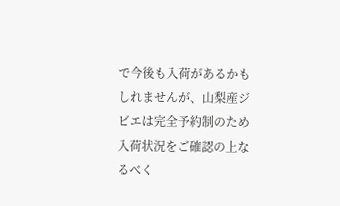で今後も入荷があるかもしれませんが、山梨産ジビエは完全予約制のため入荷状況をご確認の上なるべく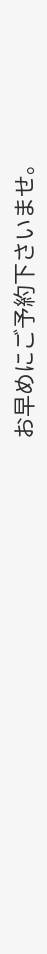お早めにご予約下さいませ。